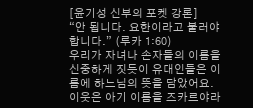[윤기성 신부의 포켓 강론]
“안 됩니다. 요한이라고 불러야 합니다.” (루카 1:60)
우리가 자녀나 손자들의 이름을 신중하게 짓듯이 유대인들은 이름에 하느님의 뜻을 담았어요. 이웃은 아기 이름을 즈카르야라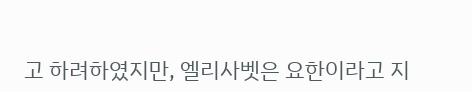고 하려하였지만, 엘리사벳은 요한이라고 지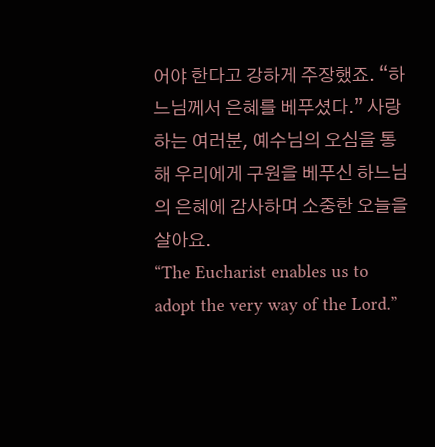어야 한다고 강하게 주장했죠. “하느님께서 은혜를 베푸셨다.” 사랑하는 여러분, 예수님의 오심을 통해 우리에게 구원을 베푸신 하느님의 은혜에 감사하며 소중한 오늘을 살아요.
“The Eucharist enables us to adopt the very way of the Lord.”